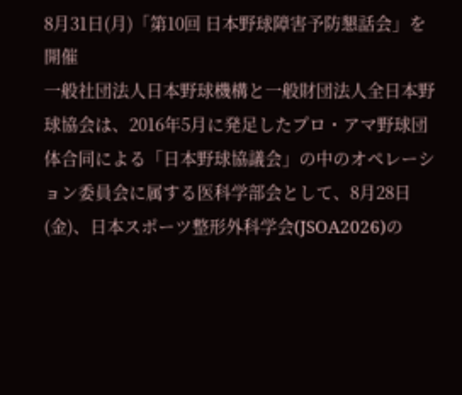8月31日(月)「第10回 日本野球障害予防懇話会」を開催
一般社団法人日本野球機構と一般財団法人全日本野球協会は、2016年5月に発足したプロ・アマ野球団体合同による「日本野球協議会」の中のオペレーション委員会に属する医科学部会として、8月28日(金)、日本スポーツ整形外科学会(JSOA2026)の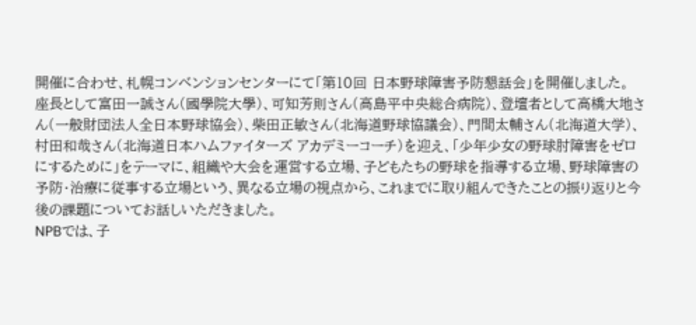開催に合わせ、札幌コンベンションセンターにて「第10回 日本野球障害予防懇話会」を開催しました。
座長として富田一誠さん(國學院大學)、可知芳則さん(高島平中央総合病院)、登壇者として高橋大地さん(一般財団法人全日本野球協会)、柴田正敏さん(北海道野球協議会)、門間太輔さん(北海道大学)、村田和哉さん(北海道日本ハムファイターズ アカデミーコーチ)を迎え、「少年少女の野球肘障害をゼロにするために」をテーマに、組織や大会を運営する立場、子どもたちの野球を指導する立場、野球障害の予防・治療に従事する立場という、異なる立場の視点から、これまでに取り組んできたことの振り返りと今後の課題についてお話しいただきました。
NPBでは、子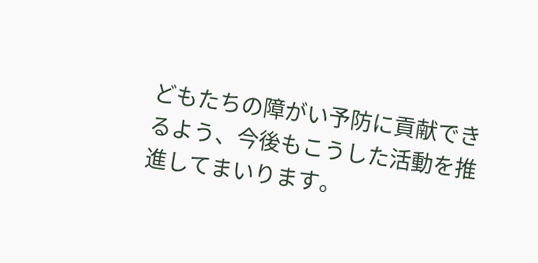どもたちの障がい予防に貢献できるよう、今後もこうした活動を推進してまいります。